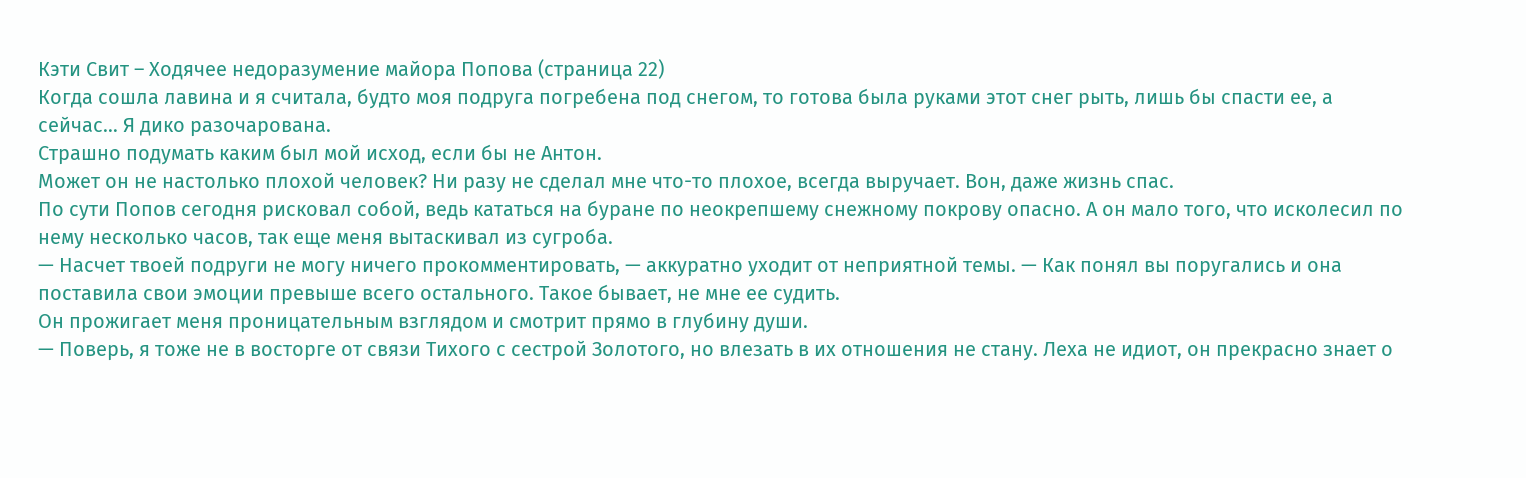Кэти Свит – Ходячее недоразумение майора Попова (страница 22)
Когда сошла лавина и я считала, будто моя подруга погребена под снегом, то готова была руками этот снег рыть, лишь бы спасти ее, а сейчас… Я дико разочарована.
Страшно подумать каким был мой исход, если бы не Антон.
Может он не настолько плохой человек? Ни разу не сделал мне что-то плохое, всегда выручает. Вон, даже жизнь спас.
По сути Попов сегодня рисковал собой, ведь кататься на буране по неокрепшему снежному покрову опасно. А он мало того, что исколесил по нему несколько часов, так еще меня вытаскивал из сугроба.
— Насчет твоей подруги не могу ничего прокомментировать, — аккуратно уходит от неприятной темы. — Как понял вы поругались и она поставила свои эмоции превыше всего остального. Такое бывает, не мне ее судить.
Он прожигает меня проницательным взглядом и смотрит прямо в глубину души.
— Поверь, я тоже не в восторге от связи Тихого с сестрой Золотого, но влезать в их отношения не стану. Леха не идиот, он прекрасно знает о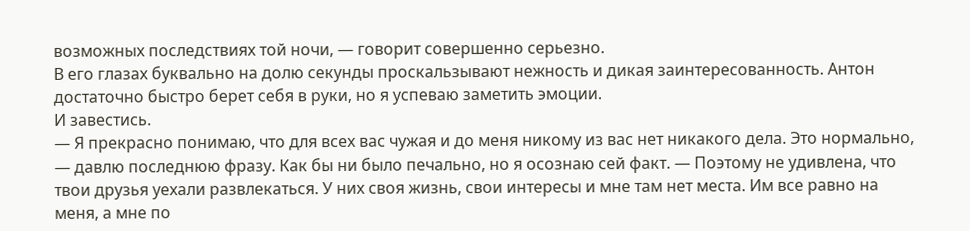возможных последствиях той ночи, — говорит совершенно серьезно.
В его глазах буквально на долю секунды проскальзывают нежность и дикая заинтересованность. Антон достаточно быстро берет себя в руки, но я успеваю заметить эмоции.
И завестись.
— Я прекрасно понимаю, что для всех вас чужая и до меня никому из вас нет никакого дела. Это нормально, — давлю последнюю фразу. Как бы ни было печально, но я осознаю сей факт. — Поэтому не удивлена, что твои друзья уехали развлекаться. У них своя жизнь, свои интересы и мне там нет места. Им все равно на меня, а мне по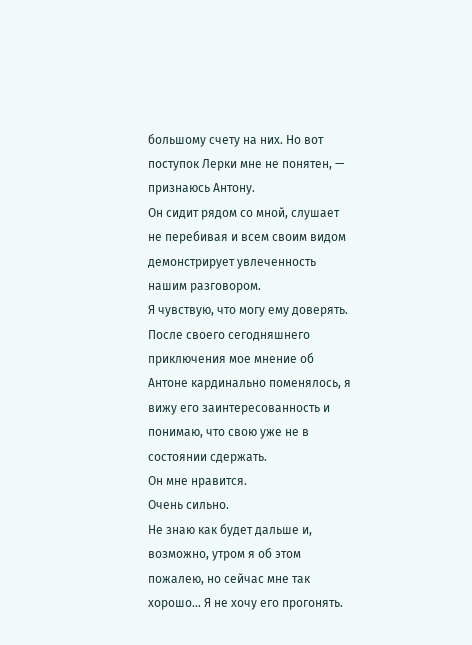большому счету на них. Но вот поступок Лерки мне не понятен, — признаюсь Антону.
Он сидит рядом со мной, слушает не перебивая и всем своим видом демонстрирует увлеченность нашим разговором.
Я чувствую, что могу ему доверять.
После своего сегодняшнего приключения мое мнение об Антоне кардинально поменялось, я вижу его заинтересованность и понимаю, что свою уже не в состоянии сдержать.
Он мне нравится.
Очень сильно.
Не знаю как будет дальше и, возможно, утром я об этом пожалею, но сейчас мне так хорошо… Я не хочу его прогонять.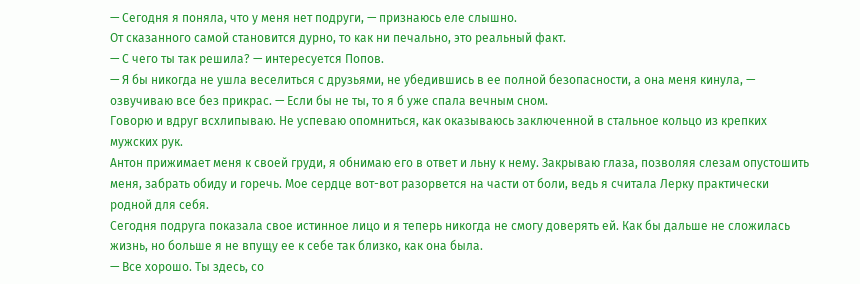— Сегодня я поняла, что у меня нет подруги, — признаюсь еле слышно.
От сказанного самой становится дурно, то как ни печально, это реальный факт.
— С чего ты так решила? — интересуется Попов.
— Я бы никогда не ушла веселиться с друзьями, не убедившись в ее полной безопасности, а она меня кинула, — озвучиваю все без прикрас. — Если бы не ты, то я б уже спала вечным сном.
Говорю и вдруг всхлипываю. Не успеваю опомниться, как оказываюсь заключенной в стальное кольцо из крепких мужских рук.
Антон прижимает меня к своей груди, я обнимаю его в ответ и льну к нему. Закрываю глаза, позволяя слезам опустошить меня, забрать обиду и горечь. Мое сердце вот-вот разорвется на части от боли, ведь я считала Лерку практически родной для себя.
Сегодня подруга показала свое истинное лицо и я теперь никогда не смогу доверять ей. Как бы дальше не сложилась жизнь, но больше я не впущу ее к себе так близко, как она была.
— Все хорошо. Ты здесь, со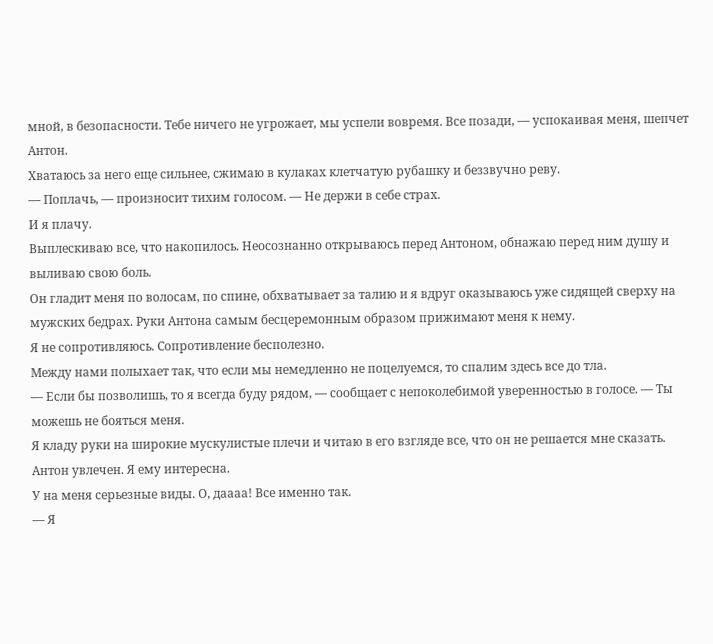мной, в безопасности. Тебе ничего не угрожает, мы успели вовремя. Все позади, — успокаивая меня, шепчет Антон.
Хватаюсь за него еще сильнее, сжимаю в кулаках клетчатую рубашку и беззвучно реву.
— Поплачь, — произносит тихим голосом. — Не держи в себе страх.
И я плачу.
Выплескиваю все, что накопилось. Неосознанно открываюсь перед Антоном, обнажаю перед ним душу и выливаю свою боль.
Он гладит меня по волосам, по спине, обхватывает за талию и я вдруг оказываюсь уже сидящей сверху на мужских бедрах. Руки Антона самым бесцеремонным образом прижимают меня к нему.
Я не сопротивляюсь. Сопротивление бесполезно.
Между нами полыхает так, что если мы немедленно не поцелуемся, то спалим здесь все до тла.
— Если бы позволишь, то я всегда буду рядом, — сообщает с непоколебимой уверенностью в голосе. — Ты можешь не бояться меня.
Я кладу руки на широкие мускулистые плечи и читаю в его взгляде все, что он не решается мне сказать.
Антон увлечен. Я ему интересна.
У на меня серьезные виды. О, даааа! Все именно так.
— Я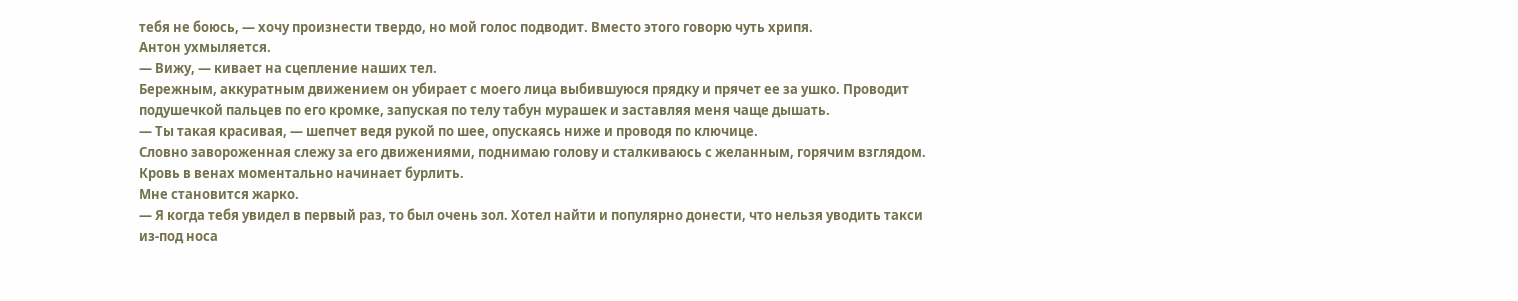тебя не боюсь, — хочу произнести твердо, но мой голос подводит. Вместо этого говорю чуть хрипя.
Антон ухмыляется.
— Вижу, — кивает на сцепление наших тел.
Бережным, аккуратным движением он убирает с моего лица выбившуюся прядку и прячет ее за ушко. Проводит подушечкой пальцев по его кромке, запуская по телу табун мурашек и заставляя меня чаще дышать.
— Ты такая красивая, — шепчет ведя рукой по шее, опускаясь ниже и проводя по ключице.
Словно завороженная слежу за его движениями, поднимаю голову и сталкиваюсь с желанным, горячим взглядом. Кровь в венах моментально начинает бурлить.
Мне становится жарко.
— Я когда тебя увидел в первый раз, то был очень зол. Хотел найти и популярно донести, что нельзя уводить такси из-под носа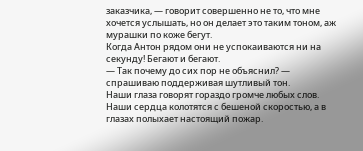заказчика, — говорит совершенно не то, что мне хочется услышать, но он делает это таким тоном, аж мурашки по коже бегут.
Когда Антон рядом они не успокаиваются ни на секунду! Бегают и бегают.
— Так почему до сих пор не объяснил? — спрашиваю поддерживая шутливый тон.
Наши глаза говорят гораздо громче любых слов. Наши сердца колотятся с бешеной скоростью, а в глазах полыхает настоящий пожар.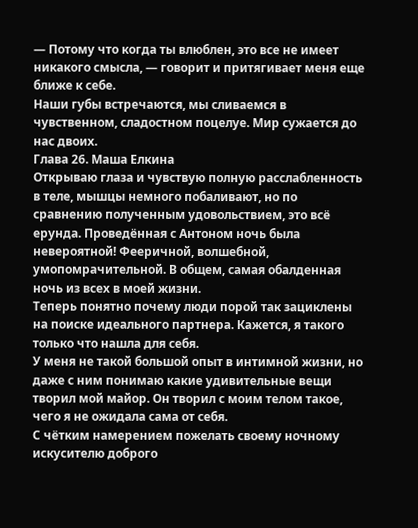— Потому что когда ты влюблен, это все не имеет никакого смысла, — говорит и притягивает меня еще ближе к себе.
Наши губы встречаются, мы сливаемся в чувственном, сладостном поцелуе. Мир сужается до нас двоих.
Глава 26. Маша Елкина
Открываю глаза и чувствую полную расслабленность в теле, мышцы немного побаливают, но по сравнению полученным удовольствием, это всё ерунда. Проведённая с Антоном ночь была невероятной! Фееричной, волшебной, умопомрачительной. В общем, самая обалденная ночь из всех в моей жизни.
Теперь понятно почему люди порой так зациклены на поиске идеального партнера. Кажется, я такого только что нашла для себя.
У меня не такой большой опыт в интимной жизни, но даже с ним понимаю какие удивительные вещи творил мой майор. Он творил с моим телом такое, чего я не ожидала сама от себя.
С чётким намерением пожелать своему ночному искусителю доброго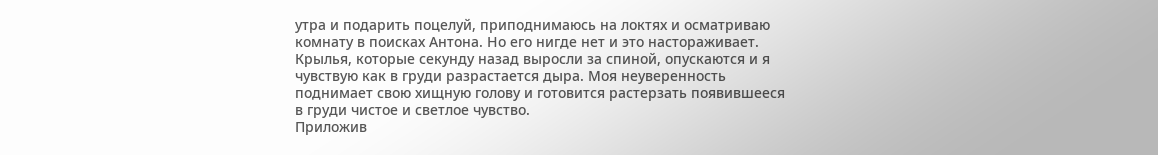утра и подарить поцелуй, приподнимаюсь на локтях и осматриваю комнату в поисках Антона. Но его нигде нет и это настораживает.
Крылья, которые секунду назад выросли за спиной, опускаются и я чувствую как в груди разрастается дыра. Моя неуверенность поднимает свою хищную голову и готовится растерзать появившееся в груди чистое и светлое чувство.
Приложив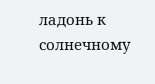ладонь к солнечному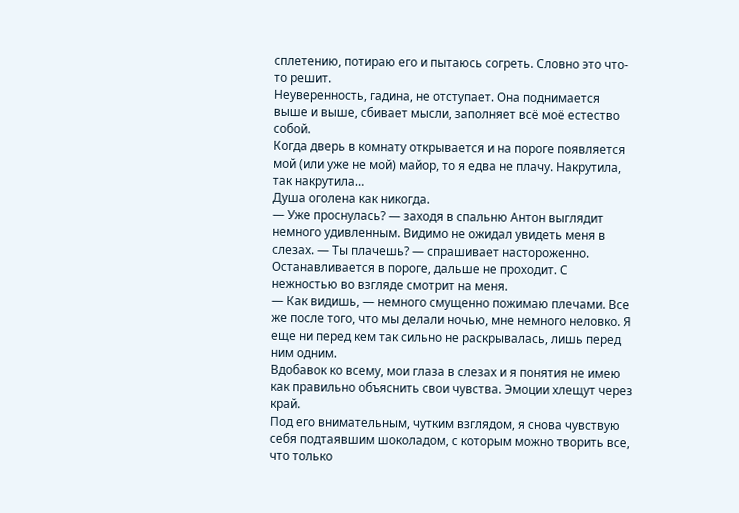сплетению, потираю его и пытаюсь согреть. Словно это что-то решит.
Неуверенность, гадина, не отступает. Она поднимается выше и выше, сбивает мысли, заполняет всё моё естество собой.
Когда дверь в комнату открывается и на пороге появляется мой (или уже не мой) майор, то я едва не плачу. Накрутила, так накрутила…
Душа оголена как никогда.
— Уже проснулась? — заходя в спальню Антон выглядит немного удивленным. Видимо не ожидал увидеть меня в слезах. — Ты плачешь? — спрашивает настороженно.
Останавливается в пороге, дальше не проходит. С нежностью во взгляде смотрит на меня.
— Как видишь, — немного смущенно пожимаю плечами. Все же после того, что мы делали ночью, мне немного неловко. Я еще ни перед кем так сильно не раскрывалась, лишь перед ним одним.
Вдобавок ко всему, мои глаза в слезах и я понятия не имею как правильно объяснить свои чувства. Эмоции хлещут через край.
Под его внимательным, чутким взглядом, я снова чувствую себя подтаявшим шоколадом, с которым можно творить все, что только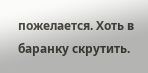пожелается. Хоть в баранку скрутить.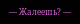— Жалеешь? —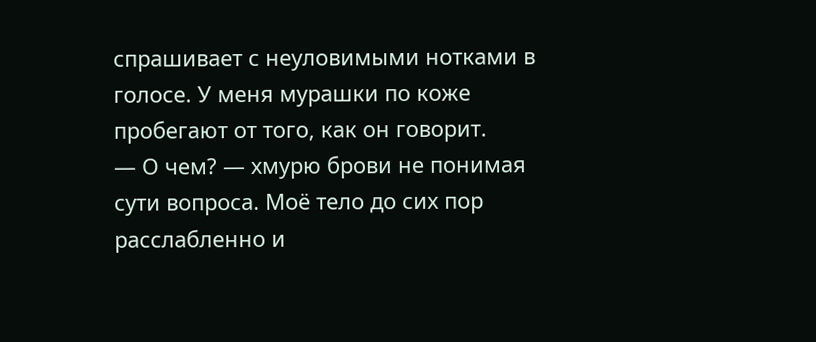спрашивает с неуловимыми нотками в голосе. У меня мурашки по коже пробегают от того, как он говорит.
— О чем? — хмурю брови не понимая сути вопроса. Моё тело до сих пор расслабленно и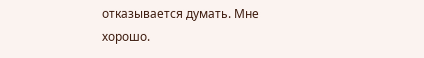отказывается думать. Мне хорошо.